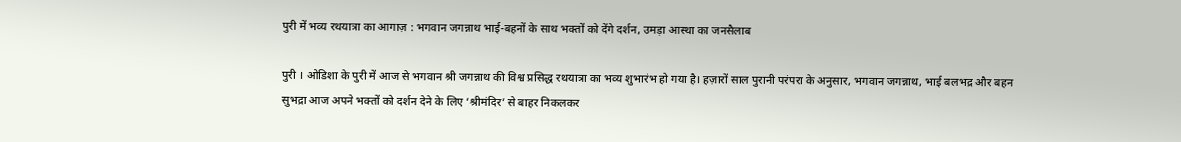पुरी में भव्य रथयात्रा का आगाज़ : भगवान जगन्नाथ भाई-बहनों के साथ भक्तों को देंगे दर्शन, उमड़ा आस्था का जनसैलाब

पुरी । ओडिशा के पुरी में आज से भगवान श्री जगन्नाथ की विश्व प्रसिद्ध रथयात्रा का भव्य शुभारंभ हो गया है। हज़ारों साल पुरानी परंपरा के अनुसार, भगवान जगन्नाथ, भाई बलभद्र और बहन सुभद्रा आज अपने भक्तों को दर्शन देने के लिए ‘श्रीमंदिर’ से बाहर निकलकर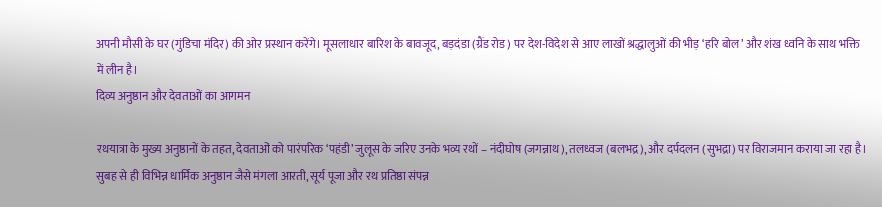अपनी मौसी के घर (गुंडिचा मंदिर) की ओर प्रस्थान करेंगे। मूसलाधार बारिश के बावजूद, बड़दंडा (ग्रैंड रोड) पर देश-विदेश से आए लाखों श्रद्धालुओं की भीड़ ‘हरि बोल’ और शंख ध्वनि के साथ भक्ति में लीन है।
दिव्य अनुष्ठान और देवताओं का आगमन

रथयात्रा के मुख्य अनुष्ठानों के तहत, देवताओं को पारंपरिक ‘पहंडी’ जुलूस के जरिए उनके भव्य रथों – नंदीघोष (जगन्नाथ), तलध्वज (बलभद्र), और दर्पदलन (सुभद्रा) पर विराजमान कराया जा रहा है। सुबह से ही विभिन्न धार्मिक अनुष्ठान जैसे मंगला आरती, सूर्य पूजा और रथ प्रतिष्ठा संपन्न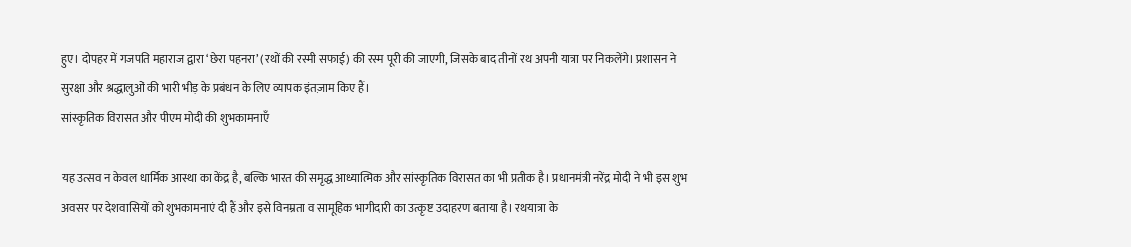हुए। दोपहर में गजपति महाराज द्वारा ‘छेरा पहनरा’ (रथों की रस्मी सफाई) की रस्म पूरी की जाएगी, जिसके बाद तीनों रथ अपनी यात्रा पर निकलेंगे। प्रशासन ने सुरक्षा और श्रद्धालुओं की भारी भीड़ के प्रबंधन के लिए व्यापक इंतज़ाम किए हैं।
सांस्कृतिक विरासत और पीएम मोदी की शुभकामनाएँ

यह उत्सव न केवल धार्मिक आस्था का केंद्र है, बल्कि भारत की समृद्ध आध्यात्मिक और सांस्कृतिक विरासत का भी प्रतीक है। प्रधानमंत्री नरेंद्र मोदी ने भी इस शुभ अवसर पर देशवासियों को शुभकामनाएं दी हैं और इसे विनम्रता व सामूहिक भागीदारी का उत्कृष्ट उदाहरण बताया है। रथयात्रा के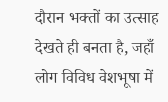दौरान भक्तों का उत्साह देखते ही बनता है, जहाँ लोग विविध वेशभूषा में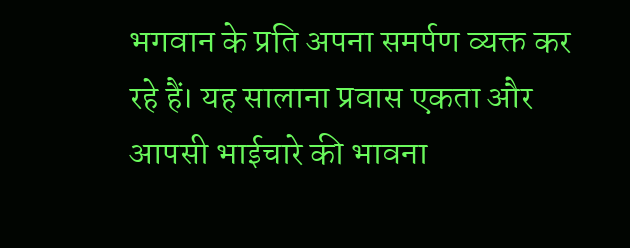भगवान के प्रति अपना समर्पण व्यक्त कर रहे हैं। यह सालाना प्रवास एकता और आपसी भाईचारे की भावना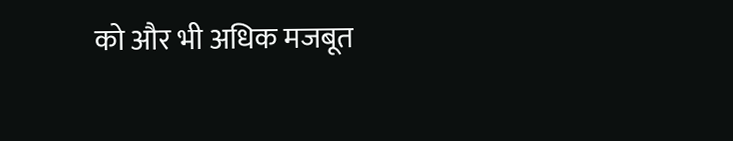को और भी अधिक मजबूत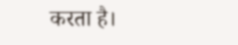करता है।